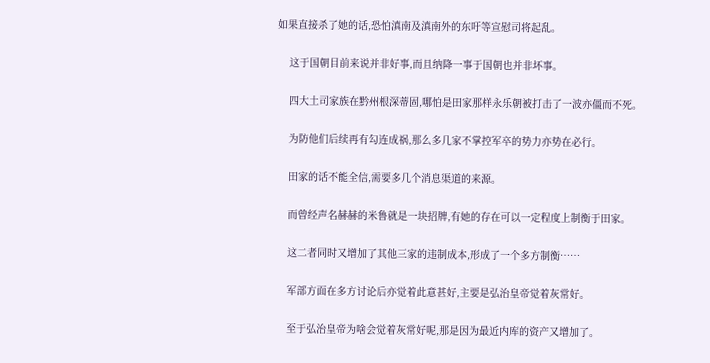如果直接杀了她的话,恐怕滇南及滇南外的东吁等宣慰司将起乱。

    这于国朝目前来说并非好事,而且纳降一事于国朝也并非坏事。

    四大土司家族在黔州根深蒂固,哪怕是田家那样永乐朝被打击了一波亦僵而不死。

    为防他们后续再有勾连成祸,那么多几家不掌控军卒的势力亦势在必行。

    田家的话不能全信,需要多几个消息渠道的来源。

    而曾经声名赫赫的米鲁就是一块招牌,有她的存在可以一定程度上制衡于田家。

    这二者同时又增加了其他三家的违制成本,形成了一个多方制衡……

    军部方面在多方讨论后亦觉着此意甚好,主要是弘治皇帝觉着灰常好。

    至于弘治皇帝为啥会觉着灰常好呢,那是因为最近内库的资产又增加了。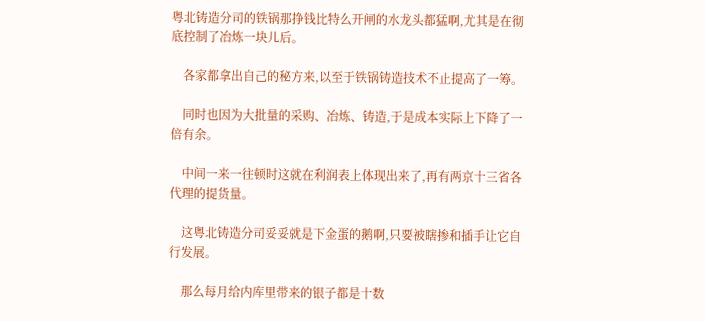粤北铸造分司的铁锅那挣钱比特么开闸的水龙头都猛啊,尤其是在彻底控制了冶炼一块儿后。

    各家都拿出自己的秘方来,以至于铁锅铸造技术不止提高了一筹。

    同时也因为大批量的采购、冶炼、铸造,于是成本实际上下降了一倍有余。

    中间一来一往顿时这就在利润表上体现出来了,再有两京十三省各代理的提货量。

    这粤北铸造分司妥妥就是下金蛋的鹅啊,只要被瞎掺和插手让它自行发展。

    那么每月给内库里带来的银子都是十数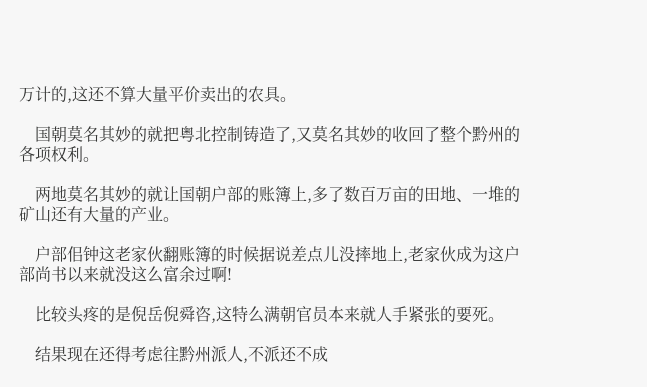万计的,这还不算大量平价卖出的农具。

    国朝莫名其妙的就把粤北控制铸造了,又莫名其妙的收回了整个黔州的各项权利。

    两地莫名其妙的就让国朝户部的账簿上,多了数百万亩的田地、一堆的矿山还有大量的产业。

    户部佀钟这老家伙翻账簿的时候据说差点儿没摔地上,老家伙成为这户部尚书以来就没这么富余过啊!

    比较头疼的是倪岳倪舜咨,这特么满朝官员本来就人手紧张的要死。

    结果现在还得考虑往黔州派人,不派还不成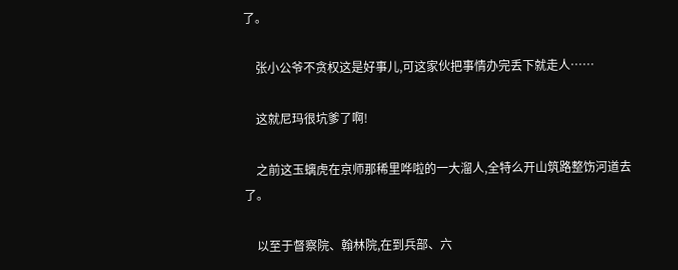了。

    张小公爷不贪权这是好事儿,可这家伙把事情办完丢下就走人……

    这就尼玛很坑爹了啊!

    之前这玉螭虎在京师那稀里哗啦的一大溜人,全特么开山筑路整饬河道去了。

    以至于督察院、翰林院,在到兵部、六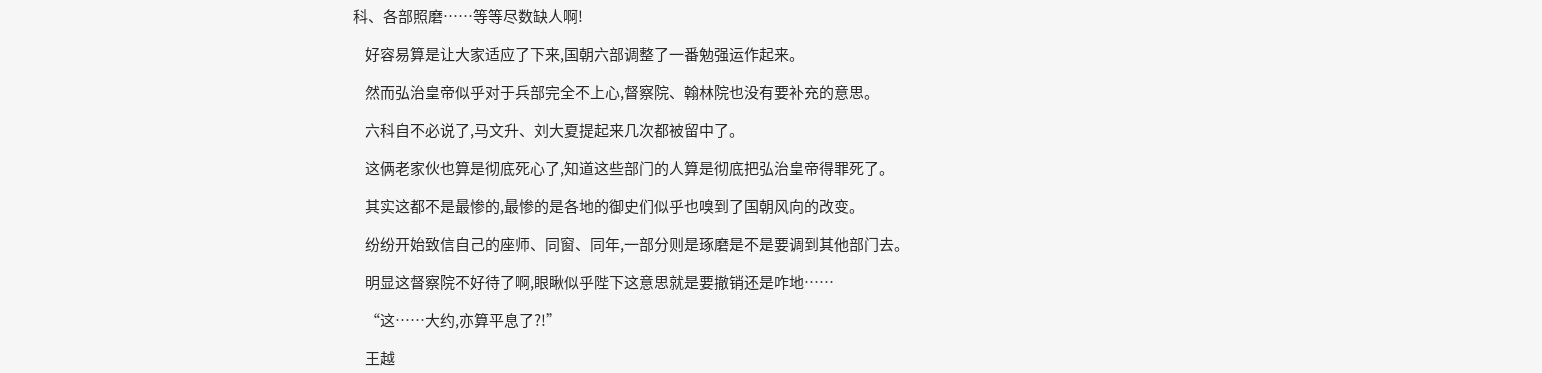科、各部照磨……等等尽数缺人啊!

    好容易算是让大家适应了下来,国朝六部调整了一番勉强运作起来。

    然而弘治皇帝似乎对于兵部完全不上心,督察院、翰林院也没有要补充的意思。

    六科自不必说了,马文升、刘大夏提起来几次都被留中了。

    这俩老家伙也算是彻底死心了,知道这些部门的人算是彻底把弘治皇帝得罪死了。

    其实这都不是最惨的,最惨的是各地的御史们似乎也嗅到了国朝风向的改变。

    纷纷开始致信自己的座师、同窗、同年,一部分则是琢磨是不是要调到其他部门去。

    明显这督察院不好待了啊,眼瞅似乎陛下这意思就是要撤销还是咋地……

    “这……大约,亦算平息了?!”

    王越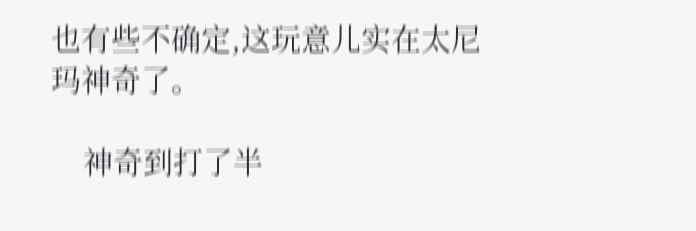也有些不确定,这玩意儿实在太尼玛神奇了。

    神奇到打了半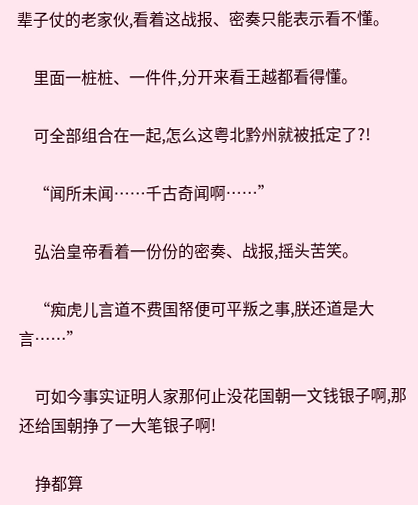辈子仗的老家伙,看着这战报、密奏只能表示看不懂。

    里面一桩桩、一件件,分开来看王越都看得懂。

    可全部组合在一起,怎么这粤北黔州就被抵定了?!

    “闻所未闻……千古奇闻啊……”

    弘治皇帝看着一份份的密奏、战报,摇头苦笑。

    “痴虎儿言道不费国帑便可平叛之事,朕还道是大言……”

    可如今事实证明人家那何止没花国朝一文钱银子啊,那还给国朝挣了一大笔银子啊!

    挣都算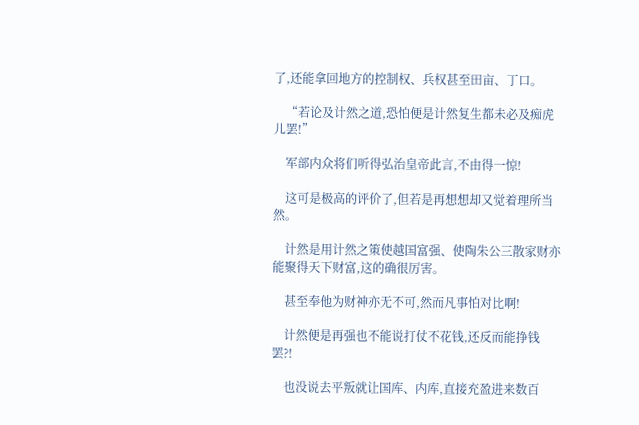了,还能拿回地方的控制权、兵权甚至田亩、丁口。

    “若论及计然之道,恐怕便是计然复生都未必及痴虎儿罢!”

    军部内众将们听得弘治皇帝此言,不由得一惊!

    这可是极高的评价了,但若是再想想却又觉着理所当然。

    计然是用计然之策使越国富强、使陶朱公三散家财亦能聚得天下财富,这的确很厉害。

    甚至奉他为财神亦无不可,然而凡事怕对比啊!

    计然便是再强也不能说打仗不花钱,还反而能挣钱罢?!

    也没说去平叛就让国库、内库,直接充盈进来数百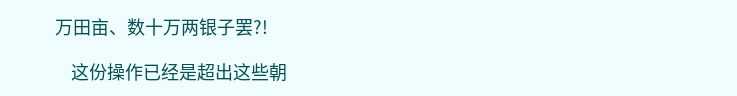万田亩、数十万两银子罢?!

    这份操作已经是超出这些朝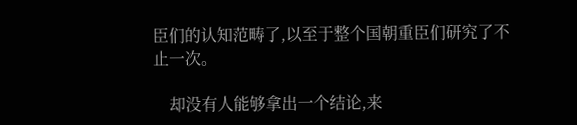臣们的认知范畴了,以至于整个国朝重臣们研究了不止一次。

    却没有人能够拿出一个结论,来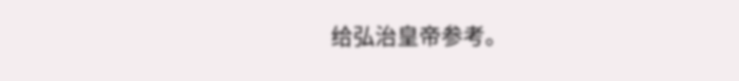给弘治皇帝参考。